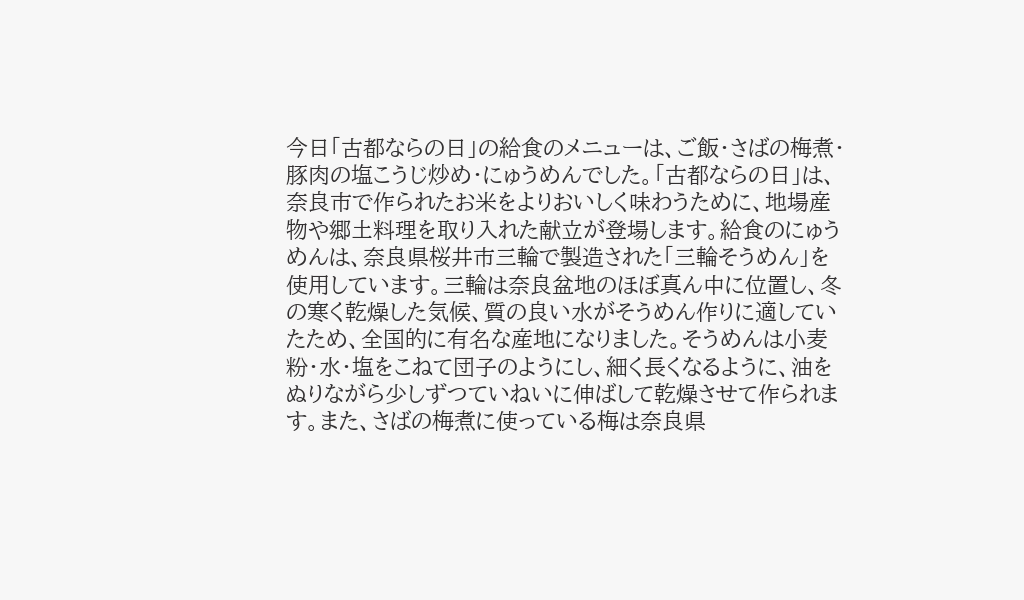今日「古都ならの日」の給食のメニューは、ご飯・さばの梅煮・豚肉の塩こうじ炒め・にゅうめんでした。「古都ならの日」は、奈良市で作られたお米をよりおいしく味わうために、地場産物や郷土料理を取り入れた献立が登場します。給食のにゅうめんは、奈良県桜井市三輪で製造された「三輪そうめん」を使用しています。三輪は奈良盆地のほぼ真ん中に位置し、冬の寒く乾燥した気候、質の良い水がそうめん作りに適していたため、全国的に有名な産地になりました。そうめんは小麦粉・水・塩をこねて団子のようにし、細く長くなるように、油をぬりながら少しずつていねいに伸ばして乾燥させて作られます。また、さばの梅煮に使っている梅は奈良県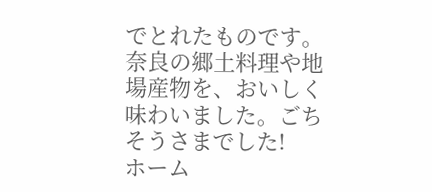でとれたものです。奈良の郷土料理や地場産物を、おいしく味わいました。ごちそうさまでした!
ホーム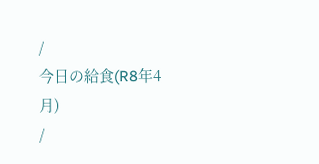/
今日の給食(R8年4月)
/